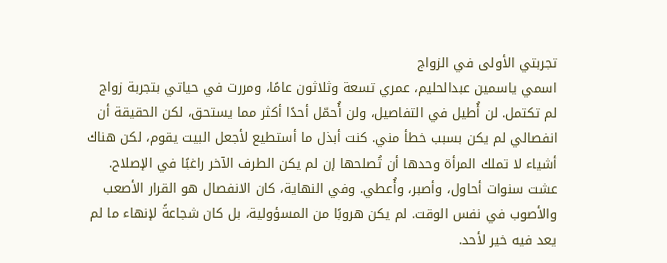تجربتي الأولى في الزواج
اسمي ياسمين عبدالحليم، عمري تسعة وثلاثون عامًا، ومررت في حياتي بتجربة زواج لم تكتمل. لن أُطيل في التفاصيل، ولن أُحمّل أحدًا أكثر مما يستحق، لكن الحقيقة أن انفصالي لم يكن بسبب خطأ مني. كنت أبذل ما أستطيع لأجعل البيت يقوم، لكن هناك أشياء لا تملك المرأة وحدها أن تُصلحها إن لم يكن الطرف الآخر راغبًا في الإصلاح.
عشت سنوات أحاول، وأصبر، وأُعطي. وفي النهاية، كان الانفصال هو القرار الأصعب والأصوب في نفس الوقت. لم يكن هروبًا من المسؤولية، بل كان شجاعةً لإنهاء ما لم يعد فيه خير لأحد.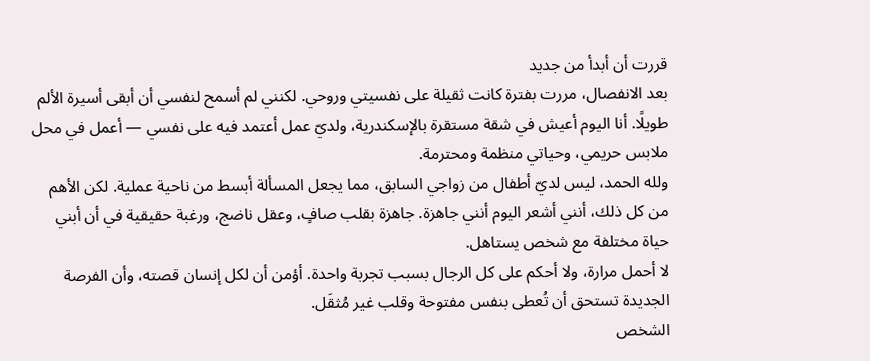قررت أن أبدأ من جديد
بعد الانفصال، مررت بفترة كانت ثقيلة على نفسيتي وروحي. لكنني لم أسمح لنفسي أن أبقى أسيرة الألم طويلًا. أنا اليوم أعيش في شقة مستقرة بالإسكندرية، ولديّ عمل أعتمد فيه على نفسي — أعمل في محل ملابس حريمي، وحياتي منظمة ومحترمة.
ولله الحمد، ليس لديّ أطفال من زواجي السابق، مما يجعل المسألة أبسط من ناحية عملية. لكن الأهم من كل ذلك، أنني أشعر اليوم أنني جاهزة. جاهزة بقلب صافٍ، وعقل ناضج، ورغبة حقيقية في أن أبني حياة مختلفة مع شخص يستاهل.
لا أحمل مرارة، ولا أحكم على كل الرجال بسبب تجربة واحدة. أؤمن أن لكل إنسان قصته، وأن الفرصة الجديدة تستحق أن تُعطى بنفس مفتوحة وقلب غير مُثقَل.
الشخص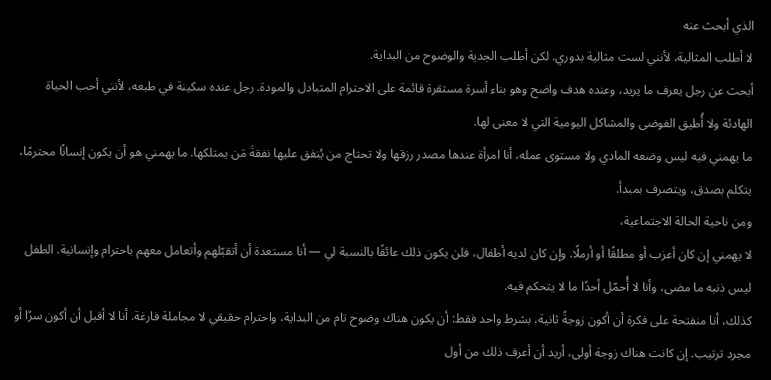الذي أبحث عنه
لا أطلب المثالية، لأنني لست مثالية بدوري. لكن أطلب الجدية والوضوح من البداية.
أبحث عن رجل يعرف ما يريد، وعنده هدف واضح وهو بناء أسرة مستقرة قائمة على الاحترام المتبادل والمودة. رجل عنده سكينة في طبعه، لأنني أحب الحياة الهادئة ولا أُطيق الفوضى والمشاكل اليومية التي لا معنى لها.
ما يهمني فيه ليس وضعه المادي ولا مستوى عمله، أنا امرأة عندها مصدر رزقها ولا تحتاج من يُنفق عليها نفقةَ مَن يمتلكها. ما يهمني هو أن يكون إنسانًا محترمًا، يتكلم بصدق، ويتصرف بمبدأ.
ومن ناحية الحالة الاجتماعية،
لا يهمني إن كان أعزب أو مطلقًا أو أرملًا. وإن كان لديه أطفال، فلن يكون ذلك عائقًا بالنسبة لي — أنا مستعدة أن أتقبّلهم وأتعامل معهم باحترام وإنسانية. الطفل ليس ذنبه ما مضى، وأنا لا أُحمّل أحدًا ما لا يتحكم فيه.
كذلك، أنا منفتحة على فكرة أن أكون زوجةً ثانية، بشرط واحد فقط: أن يكون هناك وضوح تام من البداية، واحترام حقيقي لا مجاملة فارغة. أنا لا أقبل أن أكون سرًا أو مجرد ترتيب. إن كانت هناك زوجة أولى، أريد أن أعرف ذلك من أول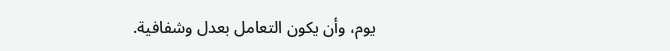يوم، وأن يكون التعامل بعدل وشفافية.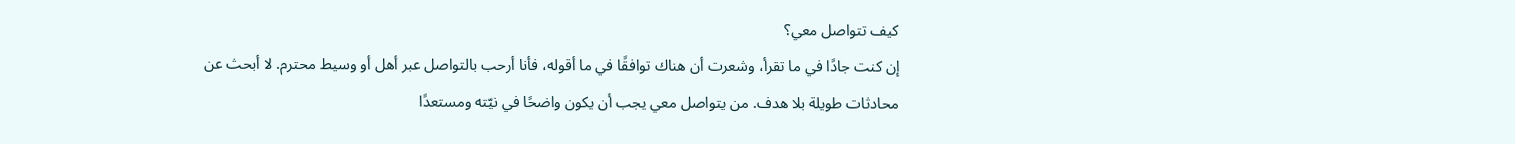كيف تتواصل معي؟
إن كنت جادًا في ما تقرأ، وشعرت أن هناك توافقًا في ما أقوله، فأنا أرحب بالتواصل عبر أهل أو وسيط محترم. لا أبحث عن محادثات طويلة بلا هدف. من يتواصل معي يجب أن يكون واضحًا في نيّته ومستعدًا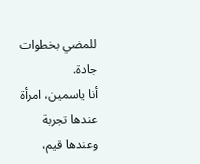للمضي بخطوات جادة.
أنا ياسمين، امرأة عندها تجربة وعندها قيم،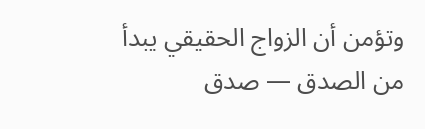وتؤمن أن الزواج الحقيقي يبدأ من الصدق — صدق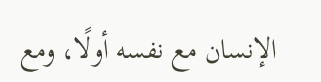الإنسان مع نفسه أولًا، ومع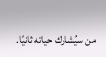من سيُشارك حياته ثانيًا.